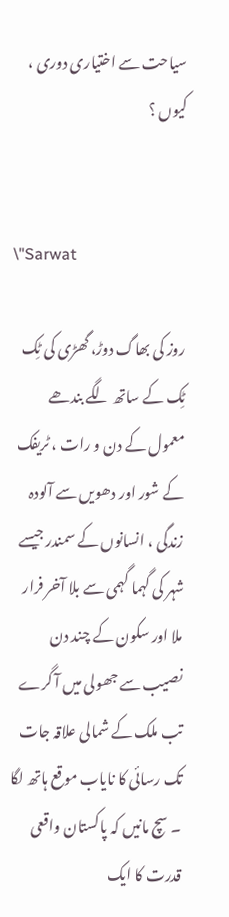سیاحت سے اختیاری دوری ، کیوں ؟


\"Sarwat

روز کی بھاگ دوڑ، گھڑی کی ٹِک ٹِک کے ساتھ لگے بندھے معمول کے دن و رات ، ٹریفک کے شور اور دھویں سے آلودہ زندگی ، انسانوں کے سمندر جیسے شہر کی گہما گہمی سے بلا آخر فرار ملا اور سکون کے چند دن نصیب سے جھولی میں آ گرے تب ملک کے شمالی علاقہ جات تک رسائی کا نایاب موقع ہاتھ لگا ۔ سچ مانیں کہ پاکستان واقعی قدرت کا ایک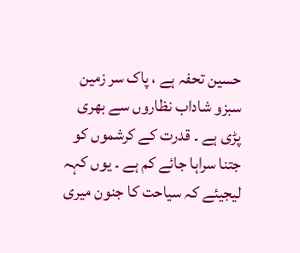حسین تحفہ ہے ، پاک سر زمین سبزو شاداب نظاروں سے بھری پڑی ہے ۔ قدرت کے کرشموں کو جتنا سراہا جائے کم ہے ۔ یوں کہہ لیجیئے کہ سیاحت کا جنون میری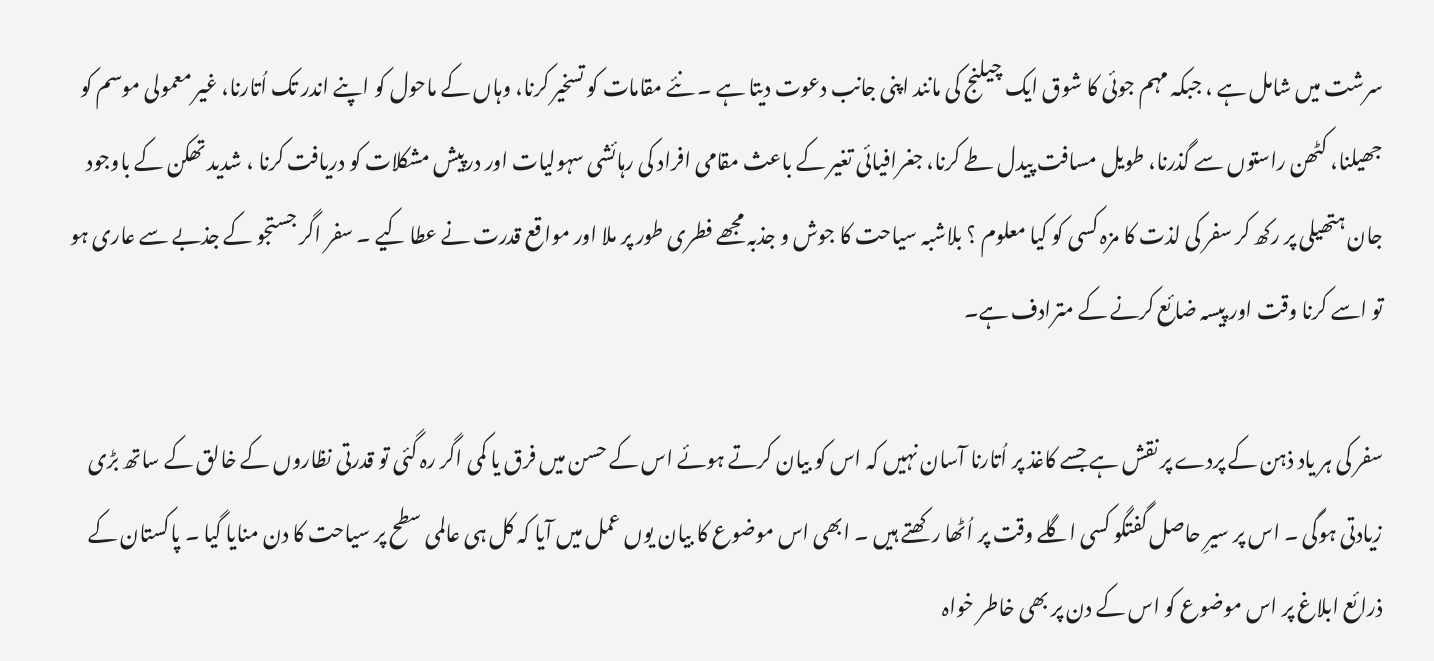سرشت میں شامل ہے ، جبکہ مہم جوئی کا شوق ایک چیلنج کی مانند اپنی جانب دعوت دیتا ہے ۔ نئے مقامات کو تسخیر کرنا، وہاں کے ماحول کو اپنے اندر تک اُتارنا، غیر معمولی موسم کو جھیلنا، کٹھن راستوں سے گذرنا، طویل مسافت پیدل طے کرنا، جغرافیائی تغیر کے باعث مقامی افراد کی رہائشی سہولیات اور درپیش مشکلات کو دریافت کرنا ، شدید تھکن کے باوجود جان ہتھیلی پر رکھ کر سفر کی لذت کا مزہ کسی کو کیا معلوم ؟ بلاشبہ سیاحت کا جوش و جذبہ مجھے فطری طور پر ملا اور مواقع قدرت نے عطا کیے ۔ سفر اگر جستجو کے جذبے سے عاری ہو تو اسے کرنا وقت اور پیسہ ضائع کرنے کے مترادف ہے۔

سفر کی ہر یاد ذہن کے پردے پر نقش ہے جسے کاغذ پر اُتارنا آسان نہیں کہ اس کو بیان کرتے ہوئے اس کے حسن میں فرق یا کمی اگر رہ گئی تو قدرتی نظاروں کے خالق کے ساتھ بڑی زیادتی ہوگی ۔ اس پر سیرِ حاصل گفتگو کسی اگلے وقت پر اُٹھا رکھتے ہیں ۔ ابھی اس موضوع کا بیان یوں عمل میں آیا کہ کل ہی عالمی سطح پر سیاحت کا دن منایا گیا ۔ پاکستان کے ذرائع ابلاغ پر اس موضوع کو اس کے دن پر بھی خاطر خواہ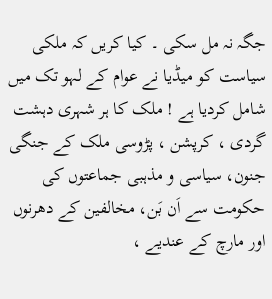جگہ نہ مل سکی ۔ کیا کریں کہ ملکی سیاست کو میڈیا نے عوام کے لہو تک میں شامل کردیا ہے ! ملک کا ہر شہری دہشت گردی ، کرپشن ، پڑوسی ملک کے جنگی جنون، سیاسی و مذہبی جماعتوں کی حکومت سے اَن بَن، مخالفین کے دھرنوں اور مارچ کے عندیے ،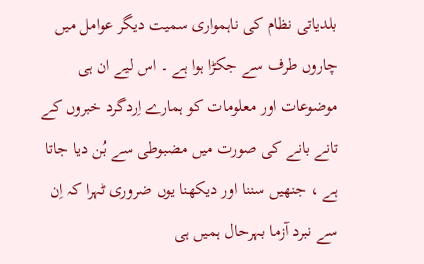بلدیاتی نظام کی ناہمواری سمیت دیگر عوامل میں چاروں طرف سے جکڑا ہوا ہے ۔ اس لیے ان ہی موضوعات اور معلومات کو ہمارے اِردگرد خبروں کے تانے بانے کی صورت میں مضبوطی سے بُن دیا جاتا ہے ، جنھیں سننا اور دیکھنا یوں ضروری ٹہرا کہ اِن سے نبرد آزما بہرحال ہمیں ہی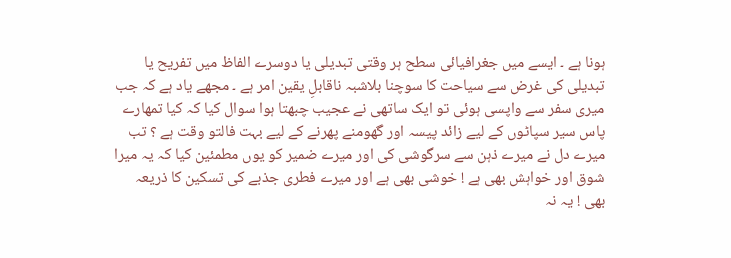ہونا ہے ۔ ایسے میں جغرافیائی سطح ہر وقتی تبدیلی یا دوسرے الفاظ میں تفریح یا تبدیلی کی غرض سے سیاحت کا سوچنا بلاشبہ ناقابلِ یقین امر ہے ۔ مجھے یاد ہے کہ جب میری سفر سے واپسی ہوئی تو ایک ساتھی نے عجیب چبھتا ہوا سوال کیا کہ کیا تمھارے پاس سیر سپاٹوں کے لیے زائد پیسہ اور گھومنے پھرنے کے لیے بہت فالتو وقت ہے ؟ تب میرے دل نے میرے ذہن سے سرگوشی کی اور میرے ضمیر کو یوں مطمئین کیا کہ یہ میرا شوق اور خواہش بھی ہے ! خوشی بھی ہے اور میرے فطری جذبے کی تسکین کا ذریعہ بھی ! یہ نہ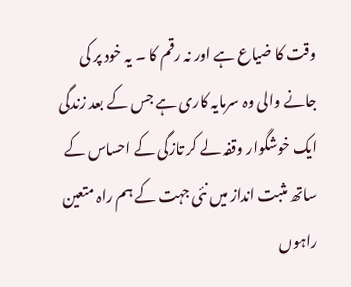وقت کا ضیاع ہے اور نہ رقم کا ۔ یہ خود پر کی جانے والی وہ سرمایہ کاری ہے جس کے بعد زندگی ایک خوشگوار وقفہ لے کر تازگی کے احساس کے ساتھ مثبت انداز میں نئی جہت کے ہم راہ متعین راہوں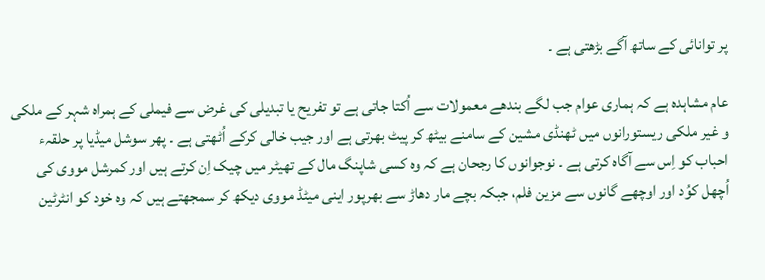پر توانائی کے ساتھ آگے بڑھتی ہے ۔

عام مشاہدہ ہے کہ ہماری عوام جب لگے بندھے معمولات سے اُکتا جاتی ہے تو تفریح یا تبدیلی کی غرض سے فیملی کے ہمراہ شہر کے ملکی و غیر ملکی ریستورانوں میں ٹھنڈی مشین کے سامنے بیٹھ کر پیٹ بھرتی ہے اور جیب خالی کرکے اُٹھتی ہے ۔ پھر سوشل میڈیا پر حلقہء احباب کو اِس سے آگاہ کرتی ہے ۔ نوجوانوں کا رجحان ہے کہ وہ کسی شاپنگ مال کے تهیٹر میں چیک اِن کرتے ہیں اور کمرشل مووی کی اُچھل کوُد اور اوچھے گانوں سے مزین فلم، جبکہ بچے مار دھاڑ سے بھرپور اینی میٹڈ مووی دیکھ کر سمجھتے ہیں کہ وہ خود کو انٹرٹین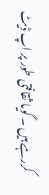کررہے ہیں ۔ گویا ثقافتی طور پر اپ ڈیٹ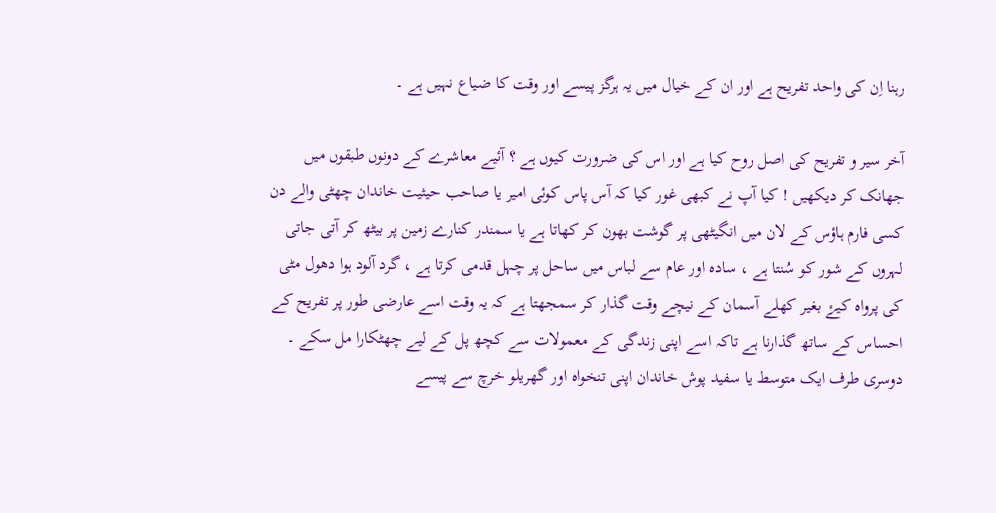رہنا اِن کی واحد تفریح ہے اور ان کے خیال میں یہ ہرگز پیسے اور وقت کا ضیاع نہیں ہے ۔

آخر سیر و تفریح کی اصل روح کیا ہے اور اس کی ضرورت کیوں ہے ؟ آئیے معاشرے کے دونوں طبقوں میں جھانک کر دیکھیں ! کیا آپ نے کبھی غور کیا کہ آس پاس کوئی امیر یا صاحب حیثیت خاندان چھٹی والے دن کسی فارم ہاؤس کے لان میں انگیٹھی پر گوشت بھون کر کھاتا ہے یا سمندر کنارے زمین پر بیٹھ کر آتی جاتی لہروں کے شور کو سُنتا ہے ، سادہ اور عام سے لباس میں ساحل پر چہل قدمی کرتا ہے ، گرد آلود ہوا دھول مٹی کی پرواه کیۓ بغیر کھلے آسمان کے نیچے وقت گذار کر سمجھتا ہے کہ یہ وقت اسے عارضی طور پر تفریح کے احساس کے ساتھ گذارنا ہے تاکہ اسے اپنی زندگی کے معمولات سے کچھ پل کے لیے چھٹکارا مل سکے ۔ دوسری طرف ایک متوسط یا سفید پوش خاندان اپنی تنخواه اور گھریلو خرچ سے پیسے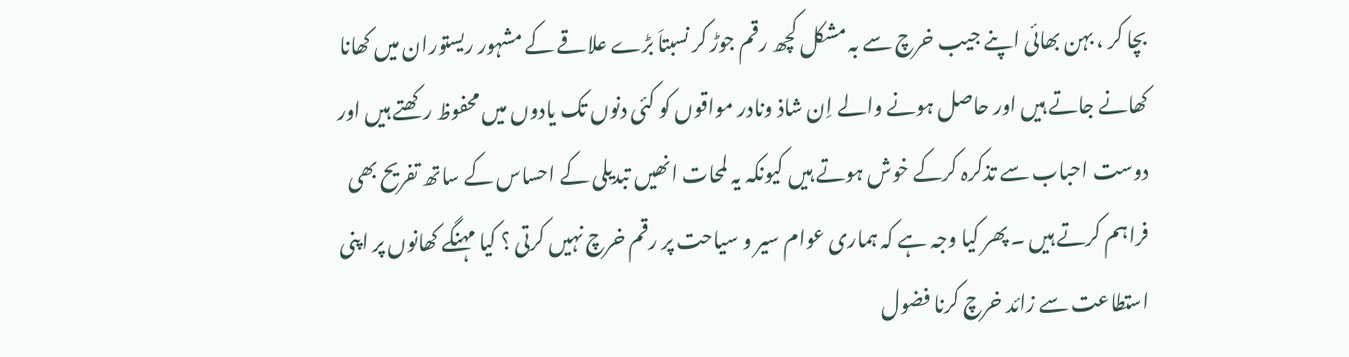بچا کر ، بہن بھائی اپنے جیب خرچ سے بہ مشکل کچھ رقم جوڑ کر نسبتاَ بڑے علاقے کے مشہور ریستوران میں کھانا کھانے جاتے ہیں اور حاصل ہونے والے اِن شاذ ونادر مواقوں کو کئی دنوں تک یادوں میں محفوظ رکھتے ہیں اور دوست احباب سے تذکرہ کرکے خوش ہوتے ہیں کیونکہ یہ لمحات انھیں تبدیلی کے احساس کے ساتھ تفریح بھی فراہم کرتے ہیں ۔ پھر کیا وجہ ہے کہ ہماری عوام سیر و سیاحت پر رقم خرچ نہیں کرتی ؟ کیا مہنگے کھانوں پر اپنی استطاعت سے زائد خرچ کرنا فضول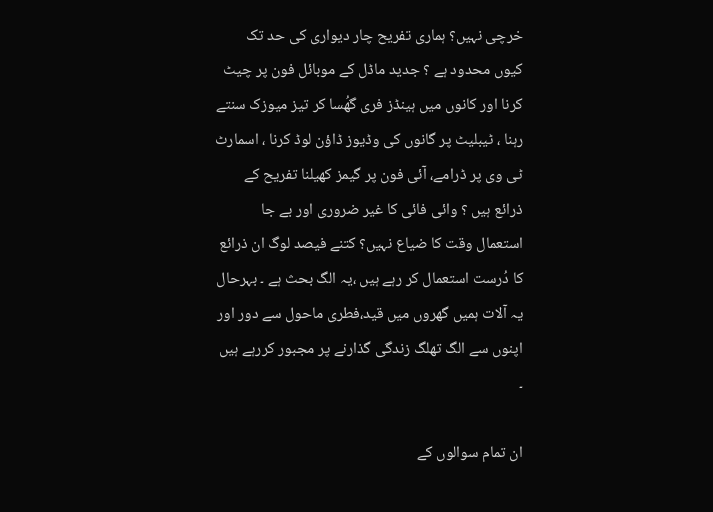خرچی نہیں؟ ہماری تفریح چار دیواری کی حد تک کیوں محدود ہے ؟ جدید ماڈل کے موبائل فون پر چیٹ کرنا اور کانوں میں ہینڈز فری گھُسا کر تیز میوزک سنتے رہنا ، ٹیبلیٹ پر گانوں کی وڈیوز ڈاؤن لوڈ کرنا ، اسمارٹ ٹی وی پر ڈرامے، آئی فون پر گیمز کھیلنا تفریح کے ذرائع ہیں ؟ وائی فائی کا غیر ضروری اور بے جا استعمال وقت کا ضیاع نہیں؟ کتنے فیصد لوگ ان ذرائع کا دُرست استعمال کر رہے ہیں ،یہ الگ بحث ہے ۔ بہرحال یہ آلات ہمیں گھروں میں قید،فطری ماحول سے دور اور اپنوں سے الگ تھلگ زندگی گذارنے پر مجبور کررہے ہیں ۔

ان تمام سوالوں کے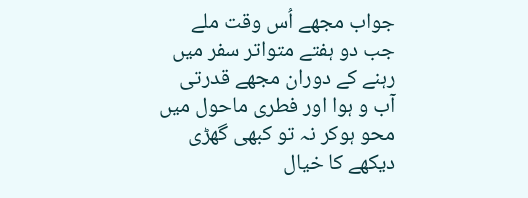جواب مجھے اُس وقت ملے جب دو ہفتے متواتر سفر میں رہنے کے دوران مجھے قدرتی آب و ہوا اور فطری ماحول میں محو ہوکر نہ تو کبھی گھڑی دیکھے کا خیال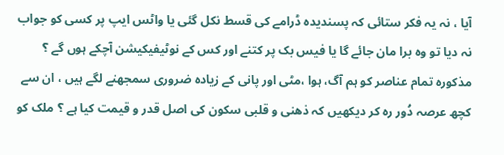آیا ، نہ یہ فکر ستائی کہ پسندیدہ ڈرامے کی قسط نکل گئی یا واٹس ایپ پر کسی کو جواب نہ دیا تو وہ برا مان جائے گا یا فیس بک پر کتنے اور کس کے نوٹیفیکیشن آچکے ہوں گے ؟ مذکورہ تمام عناصر کو ہم آگ، ہوا ،مٹی اور پانی کے زیادہ ضروری سمجھنے لگے ہیں ، ان سے کچھ عرصہ دُور رہ کر دیکھیں کہ ذھنی و قلبی سکون کی اصل قدر و قیمت کیا ہے ؟ ملک کو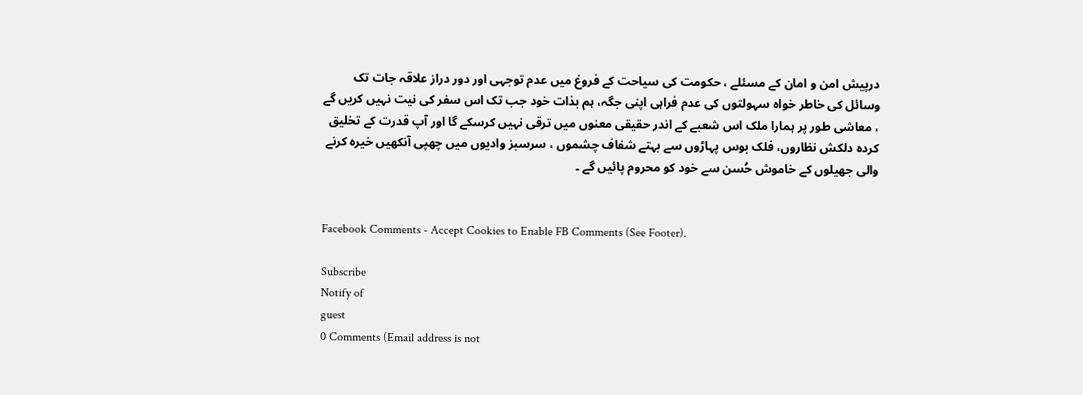درپیش امن و امان کے مسئلے ، حکومت کی سیاحت کے فروغ میں عدم توجہی اور دور دراز علاقہ جات تک وسائل کی خاطر خواہ سہولتوں کی عدم فراہی اپنی جگہ، ہم بذات خود جب تک اس سفر کی نیت نہیں کریں گے ، معاشی طور پر ہمارا ملک اس شعبے کے اندر حقیقی معنوں میں ترقی نہیں کرسکے گا اور آپ قدرت کے تخلیق کردہ دلکش نظاروں، فلک بوس پہاڑوں سے بہتے شفاف چشموں ، سرسبز وادیوں میں چھپی آنکھیں خیرہ کرنے والی جھیلوں کے خاموش حُسن سے خود کو محروم پائیں گے ۔


Facebook Comments - Accept Cookies to Enable FB Comments (See Footer).

Subscribe
Notify of
guest
0 Comments (Email address is not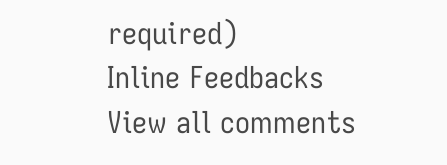required)
Inline Feedbacks
View all comments